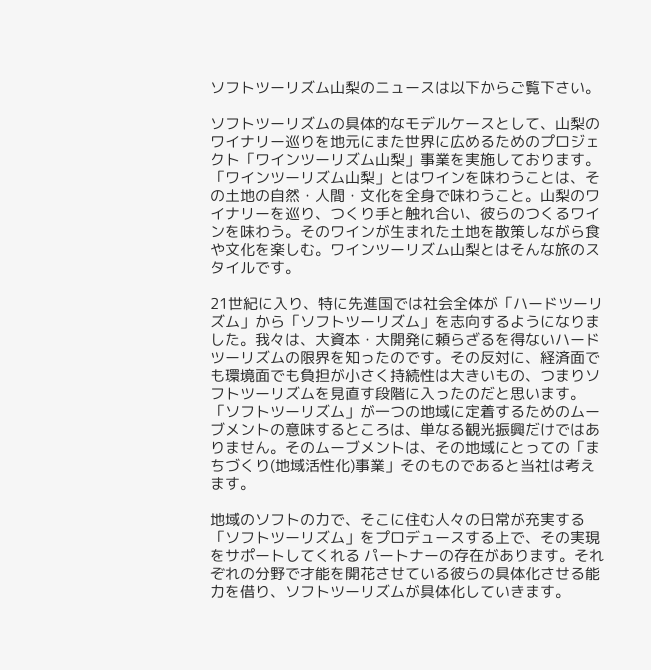ソフトツーリズム山梨のニュースは以下からご覧下さい。

ソフトツーリズムの具体的なモデルケースとして、山梨のワイナリー巡りを地元にまた世界に広めるためのプロジェクト「ワインツーリズム山梨」事業を実施しております。 「ワインツーリズム山梨」とはワインを味わうことは、その土地の自然・人間・文化を全身で味わうこと。山梨のワイナリーを巡り、つくり手と触れ合い、彼らのつくるワインを味わう。そのワインが生まれた土地を散策しながら食や文化を楽しむ。ワインツーリズム山梨とはそんな旅のスタイルです。

21世紀に入り、特に先進国では社会全体が「ハードツーリズム」から「ソフトツーリズム」を志向するようになりました。我々は、大資本・大開発に頼らざるを得ないハードツーリズムの限界を知ったのです。その反対に、経済面でも環境面でも負担が小さく持続性は大きいもの、つまりソフトツーリズムを見直す段階に入ったのだと思います。「ソフトツーリズム」が一つの地域に定着するためのムーブメントの意味するところは、単なる観光振興だけではありません。そのムーブメントは、その地域にとっての「まちづくり(地域活性化)事業」そのものであると当社は考えます。

地域のソフトの力で、そこに住む人々の日常が充実する「ソフトツーリズム」をプロデュースする上で、その実現をサポートしてくれる パートナーの存在があります。それぞれの分野で才能を開花させている彼らの具体化させる能力を借り、ソフトツーリズムが具体化していきます。